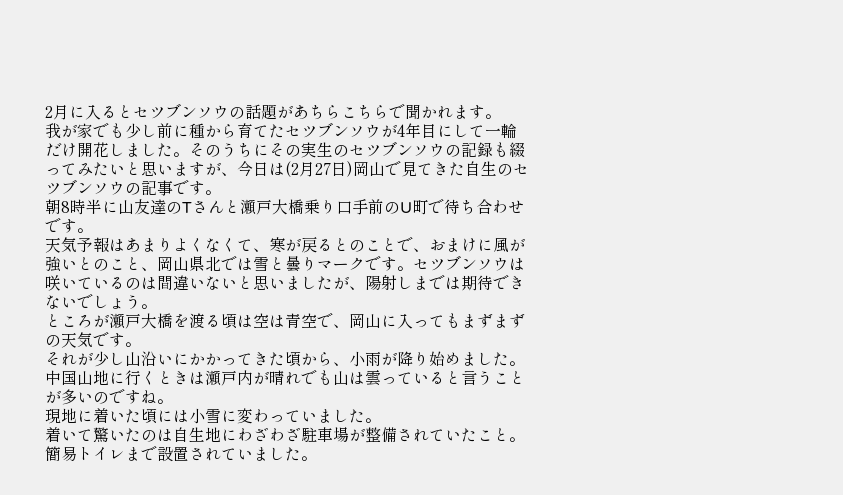2月に入るとセツブンソウの話題があちらこちらで聞かれます。
我が家でも少し前に種から育てたセツブンソウが4年目にして一輪だけ開花しました。そのうちにその実生のセツブンソウの記録も綴ってみたいと思いますが、今日は(2月27日)岡山で見てきた自生のセツブンソウの記事です。
朝8時半に山友達のTさんと瀬戸大橋乗り口手前のU町で待ち合わせです。
天気予報はあまりよくなくて、寒が戻るとのことで、おまけに風が強いとのこと、岡山県北では雪と曇りマークです。セツブンソウは咲いているのは間違いないと思いましたが、陽射しまでは期待できないでしょう。
ところが瀬戸大橋を渡る頃は空は青空で、岡山に入ってもまずまずの天気です。
それが少し山沿いにかかってきた頃から、小雨が降り始めました。中国山地に行くときは瀬戸内が晴れでも山は雲っていると言うことが多いのですね。
現地に着いた頃には小雪に変わっていました。
着いて驚いたのは自生地にわざわざ駐車場が整備されていたこと。簡易トイレまで設置されていました。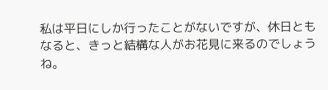私は平日にしか行ったことがないですが、休日ともなると、きっと結構な人がお花見に来るのでしょうね。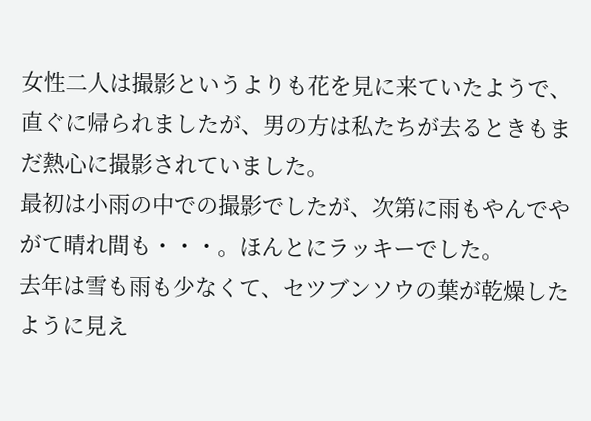女性二人は撮影というよりも花を見に来ていたようで、直ぐに帰られましたが、男の方は私たちが去るときもまだ熱心に撮影されていました。
最初は小雨の中での撮影でしたが、次第に雨もやんでやがて晴れ間も・・・。ほんとにラッキーでした。
去年は雪も雨も少なくて、セツブンソウの葉が乾燥したように見え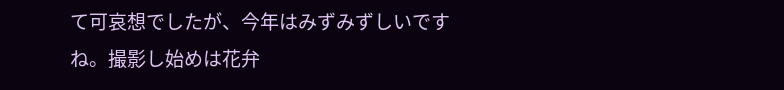て可哀想でしたが、今年はみずみずしいですね。撮影し始めは花弁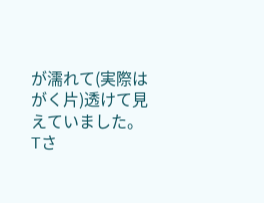が濡れて(実際はがく片)透けて見えていました。
Tさ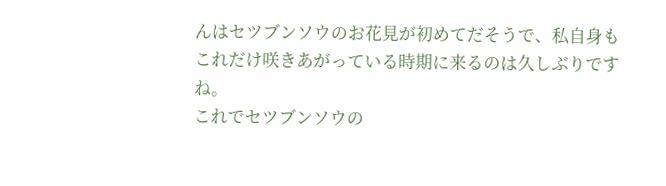んはセツブンソウのお花見が初めてだそうで、私自身もこれだけ咲きあがっている時期に来るのは久しぶりですね。
これでセツブンソウの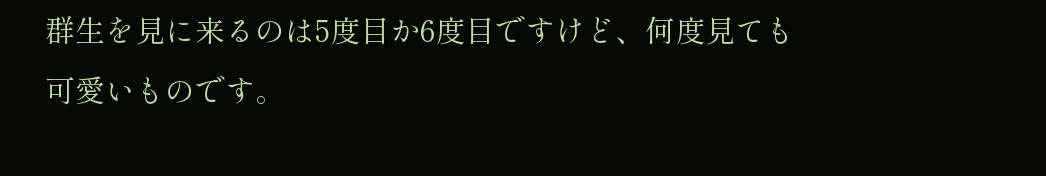群生を見に来るのは5度目か6度目ですけど、何度見ても可愛いものです。